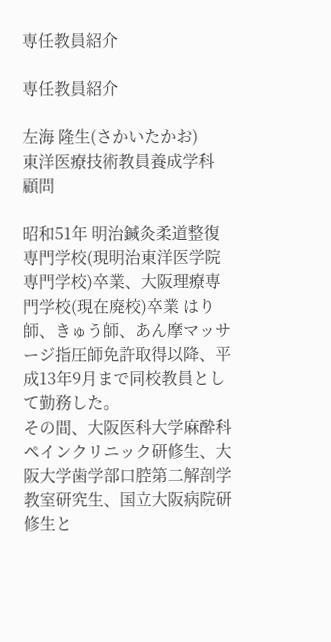専任教員紹介

専任教員紹介

左海 隆生(さかいたかお)
東洋医療技術教員養成学科 顧問

昭和51年 明治鍼灸柔道整復専門学校(現明治東洋医学院専門学校)卒業、大阪理療専門学校(現在廃校)卒業 はり師、きゅう師、あん摩マッサージ指圧師免許取得以降、平成13年9月まで同校教員として勤務した。
その間、大阪医科大学麻酔科ペインクリニック研修生、大阪大学歯学部口腔第二解剖学教室研究生、国立大阪病院研修生と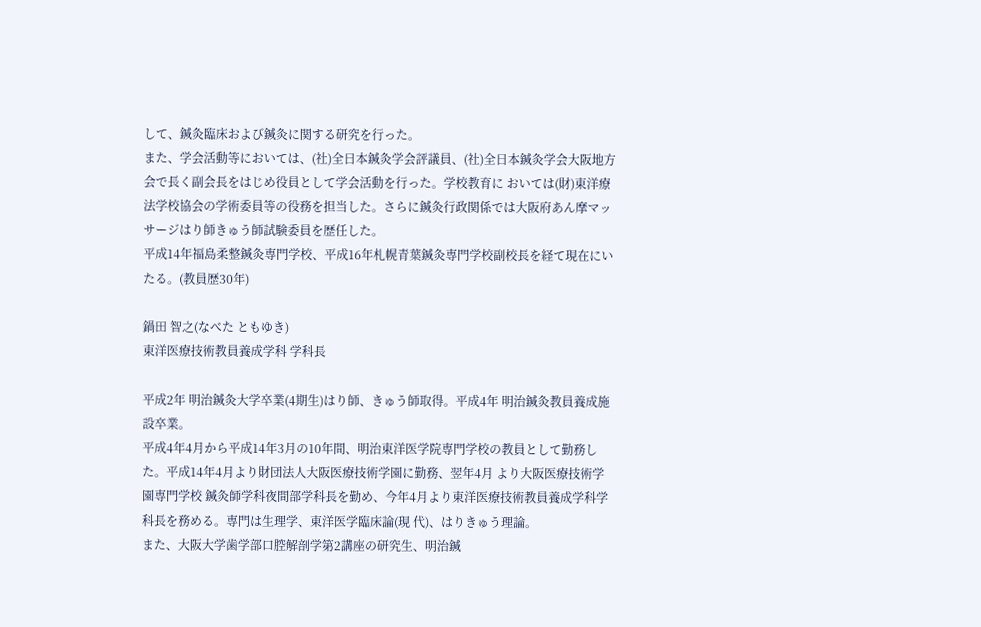して、鍼灸臨床および鍼灸に関する研究を行った。
また、学会活動等においては、(社)全日本鍼灸学会評議員、(社)全日本鍼灸学会大阪地方会で長く副会長をはじめ役員として学会活動を行った。学校教育に おいては(財)東洋療法学校協会の学術委員等の役務を担当した。さらに鍼灸行政関係では大阪府あん摩マッサージはり師きゅう師試験委員を歴任した。
平成14年福島柔整鍼灸専門学校、平成16年札幌青葉鍼灸専門学校副校長を経て現在にいたる。(教員歴30年)

鍋田 智之(なべた ともゆき)
東洋医療技術教員養成学科 学科長

平成2年 明治鍼灸大学卒業(4期生)はり師、きゅう師取得。平成4年 明治鍼灸教員養成施設卒業。
平成4年4月から平成14年3月の10年間、明治東洋医学院専門学校の教員として勤務した。平成14年4月より財団法人大阪医療技術学園に勤務、翌年4月 より大阪医療技術学園専門学校 鍼灸師学科夜間部学科長を勤め、今年4月より東洋医療技術教員養成学科学科長を務める。専門は生理学、東洋医学臨床論(現 代)、はりきゅう理論。
また、大阪大学歯学部口腔解剖学第2講座の研究生、明治鍼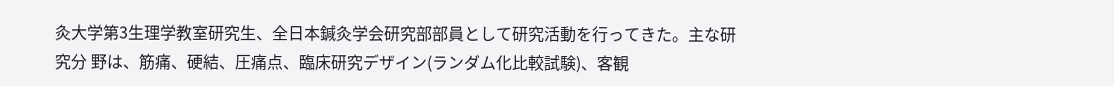灸大学第3生理学教室研究生、全日本鍼灸学会研究部部員として研究活動を行ってきた。主な研究分 野は、筋痛、硬結、圧痛点、臨床研究デザイン(ランダム化比較試験)、客観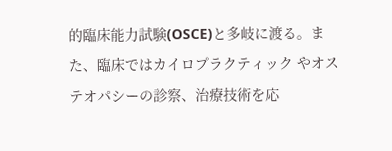的臨床能力試験(OSCE)と多岐に渡る。また、臨床ではカイロプラクティック やオステオパシーの診察、治療技術を応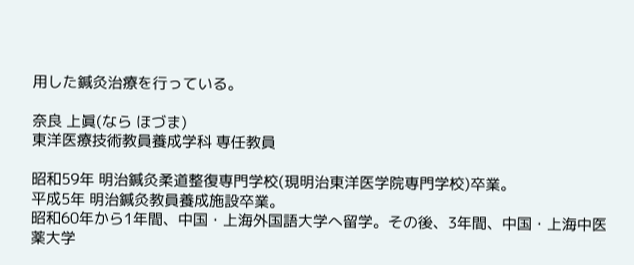用した鍼灸治療を行っている。

奈良 上眞(なら ほづま)
東洋医療技術教員養成学科 専任教員

昭和59年 明治鍼灸柔道整復専門学校(現明治東洋医学院専門学校)卒業。
平成5年 明治鍼灸教員養成施設卒業。
昭和60年から1年間、中国・上海外国語大学へ留学。その後、3年間、中国・上海中医薬大学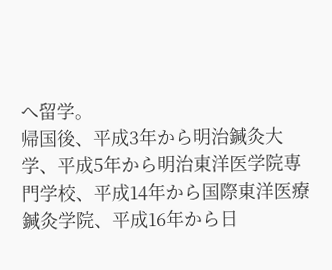へ留学。
帰国後、平成3年から明治鍼灸大学、平成5年から明治東洋医学院専門学校、平成14年から国際東洋医療鍼灸学院、平成16年から日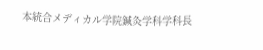本統合メディカル学院鍼灸学科学科長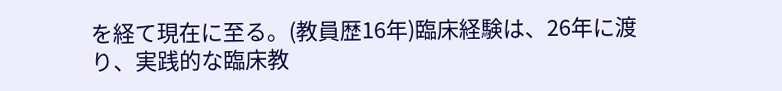を経て現在に至る。(教員歴16年)臨床経験は、26年に渡り、実践的な臨床教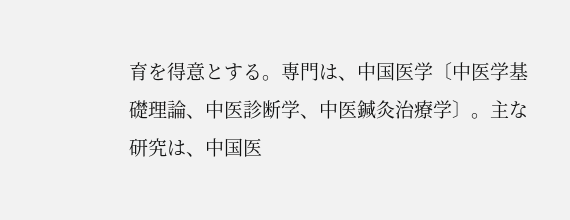育を得意とする。専門は、中国医学〔中医学基礎理論、中医診断学、中医鍼灸治療学〕。主な研究は、中国医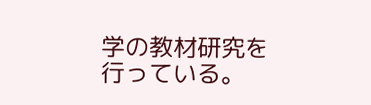学の教材研究を行っている。